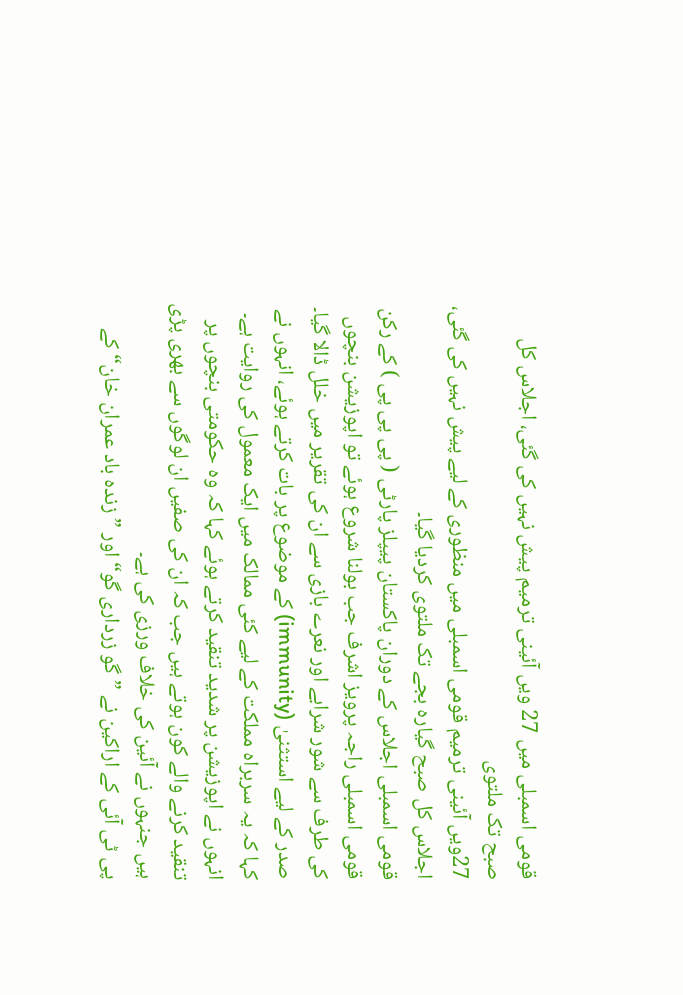قومی اسمبلی میں 27 ویں آئینی ترمیم پیش نہیں کی گئی، اجلاس کل صبح تک ملتوی
27ویں آئینی ترمیم قومی اسمبلی میں منظوری کے لیے پیش نہیں کی گئی، اجلاس کل صبح گیارہ بجے تک ملتوی کردیا گیا۔
قومی اسمبلی اجلاس کے دوران پاکستان پیپلز پارٹی ( پی پی پی ) کے رکن قومی اسمبلی راجہ پرویز اشرف جب بولنا شروع ہوئے تو اپوزیشن بنچوں کی طرف سے شور شرابے اور نعرے بازی سے ان کی تقریر میں خلل ڈالا گیا۔
صدر کے لیے استثنیٰ (immunity) کے موضوع پر بات کرتے ہوئے، انہوں نے کہا کہ یہ سربراہ مملکت کے لیے کئی ممالک میں ایک معمول کی روایت ہے۔
انہوں نے اپوزیشن پر شدید تنقید کرتے ہوئے کہا کہ وہ حکومتی بنچوں پر تنقید کرنے والے کون ہوتے ہیں جب کہ ان کی صفیں ان لوگوں سے بھری پڑی ہیں جنہوں نے آئین کی خلاف ورزی کی ہے۔
پی ٹی آئی کے اراکین نے ”گو زرداری گو“ اور ”زندہ باد عمران خان“ کے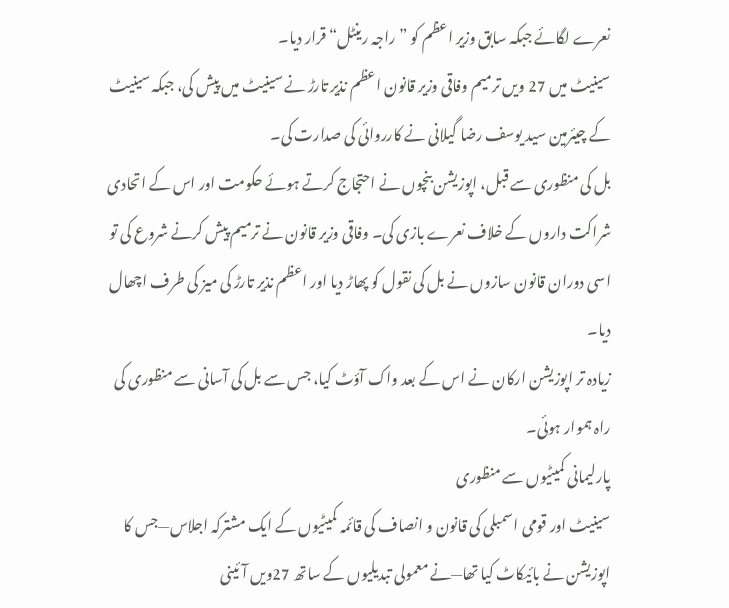نعرے لگائے جبکہ سابق وزیر اعظم کو ”راجہ رینٹل“ قرار دیا۔
سینیٹ میں 27 ویں ترمیم وفاقی وزیر قانون اعظم نذیر تارڑ نے سینیٹ میں پیش کی، جبکہ سینیٹ کے چیئرمین سید یوسف رضا گیلانی نے کارروائی کی صدارت کی۔
بل کی منظوری سے قبل، اپوزیشن بنچوں نے احتجاج کرتے ہوئے حکومت اور اس کے اتحادی شراکت داروں کے خلاف نعرے بازی کی۔ وفاقی وزیر قانون نے ترمیم پیش کرنے شروع کی تو اسی دوران قانون سازوں نے بل کی نقول کو پھاڑ دیا اور اعظم نذیر تارڑ کی میز کی طرف اچھال دیا۔
زیادہ تر اپوزیشن ارکان نے اس کے بعد واک آؤٹ کیا، جس سے بل کی آسانی سے منظوری کی راہ ہموار ہوئی۔
پارلیمانی کمیٹیوں سے منظوری
سینیٹ اور قومی اسمبلی کی قانون و انصاف کی قائمہ کمیٹیوں کے ایک مشترکہ اجلاس—جس کا اپوزیشن نے بائیکاٹ کیا تھا—نے معمولی تبدیلیوں کے ساتھ 27ویں آئینی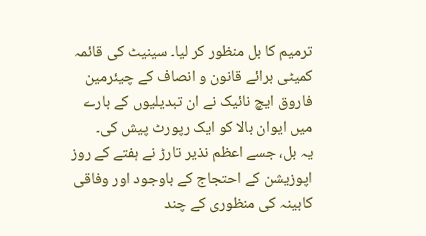ترمیم کا بل منظور کر لیا۔ سینیٹ کی قائمہ کمیٹی برائے قانون و انصاف کے چیئرمین فاروق ایچ نائیک نے ان تبدیلیوں کے بارے میں ایوان بالا کو ایک رپورٹ پیش کی۔
یہ بل، جسے اعظم نذیر تارڑ نے ہفتے کے روز اپوزیشن کے احتجاج کے باوجود اور وفاقی کابینہ کی منظوری کے چند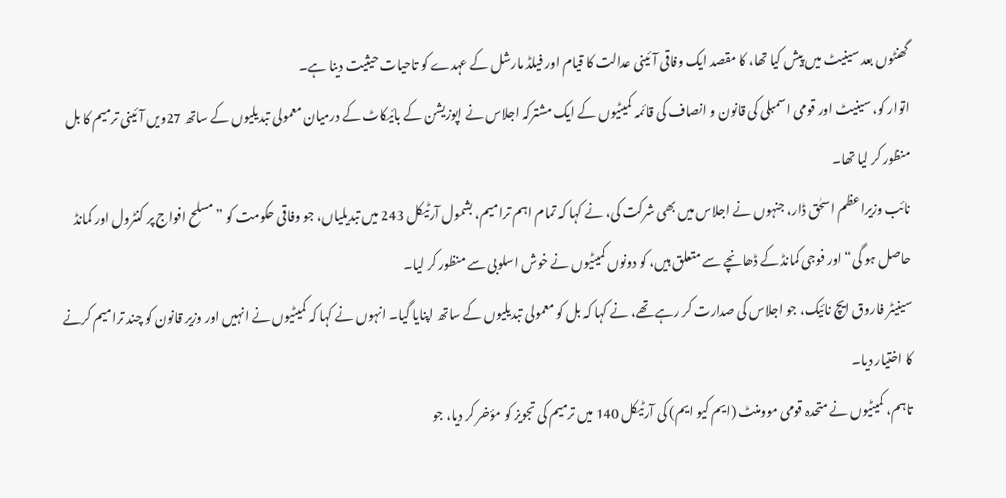گھنٹوں بعد سینیٹ میں پیش کیا تھا، کا مقصد ایک وفاقی آئینی عدالت کا قیام اور فیلڈ مارشل کے عہدے کو تاحیات حیثیت دینا ہے۔
اتوار کو، سینیٹ اور قومی اسمبلی کی قانون و انصاف کی قائمہ کمیٹیوں کے ایک مشترکہ اجلاس نے اپوزیشن کے بائیکاٹ کے درمیان معمولی تبدیلیوں کے ساتھ 27ویں آئینی ترمیم کا بل منظور کر لیا تھا۔
نائب وزیراعظم اسحٰق ڈار، جنہوں نے اجلاس میں بھی شرکت کی، نے کہا کہ تمام اہم ترامیم، بشمول آرٹیکل 243 میں تبدیلیاں، جو وفاقی حکومت کو ”مسلح افواج پر کنٹرول اور کمانڈ حاصل ہو گی“ اور فوجی کمانڈ کے ڈھانچے سے متعلق ہیں، کو دونوں کمیٹیوں نے خوش اسلوبی سے منظور کر لیا۔
سینیٹر فاروق ایچ نائیک، جو اجلاس کی صدارت کر رہے تھے، نے کہا کہ بل کو معمولی تبدیلیوں کے ساتھ اپنایا گیا۔ انہوں نے کہا کہ کمیٹیوں نے انہیں اور وزیر قانون کو چند ترامیم کرنے کا اختیار دیا۔
تاہم، کمیٹیوں نے متحدہ قومی موومنٹ (ایم کیو ایم) کی آرٹیکل 140 میں ترمیم کی تجویز کو مؤخر کر دیا، جو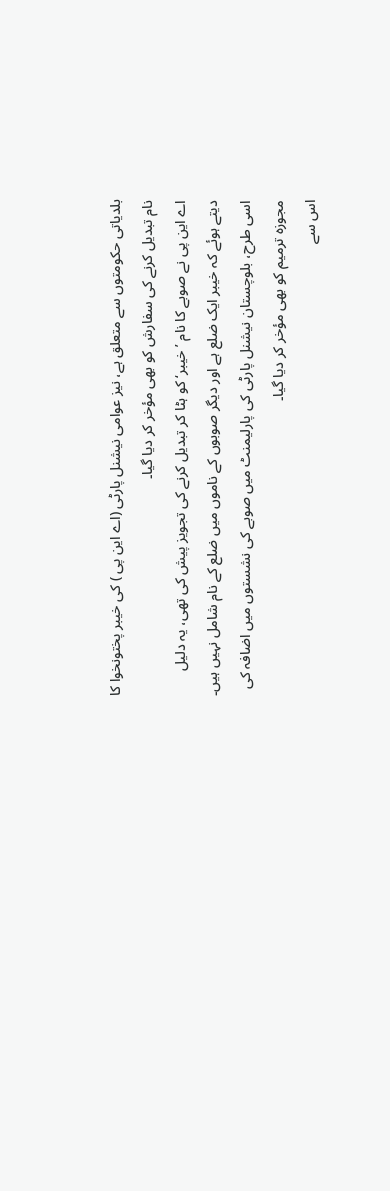بلدیاتی حکومتوں سے متعلق ہے، نیز عوامی نیشنل پارٹی (اے این پی ) کی خیبر پختونخوا کا نام تبدیل کرنے کی سفارش کو بھی مؤخر کر دیا گیا۔
اے این پی نے صوبے کا نام ’خیبر‘ کو ہٹا کر تبدیل کرنے کی تجویز پیش کی تھی، یہ دلیل دیتے ہوئے کہ خیبر ایک ضلع ہے اور دیگر صوبوں کے ناموں میں ضلع کے نام شامل نہیں ہیں۔ اسی طرح، بلوچستان نیشنل پارٹی کی پارلیمنٹ میں صوبے کی نشستوں میں اضافہ کی مجوزہ ترمیم کو بھی مؤخر کر دیا گیا۔
اس سے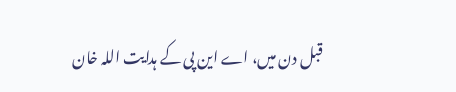قبل دن میں، اے این پی کے ہدایت اللہ خان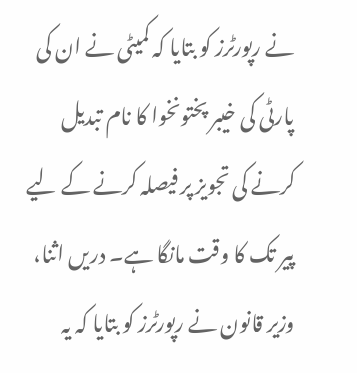نے رپورٹرز کو بتایا کہ کمیٹی نے ان کی پارٹی کی خیبر پختونخوا کا نام تبدیل کرنے کی تجویز پر فیصلہ کرنے کے لیے پیر تک کا وقت مانگا ہے۔ دریں اثنا، وزیر قانون نے رپورٹرز کو بتایا کہ یہ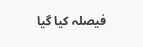فیصلہ کیا گیا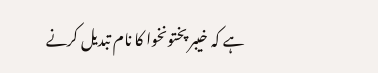ہے کہ خیبر پختونخوا کا نام تبدیل کرنے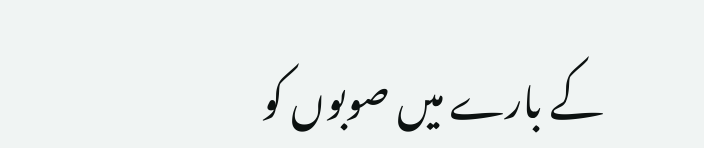کے بارے میں صوبوں کو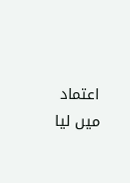اعتماد میں لیا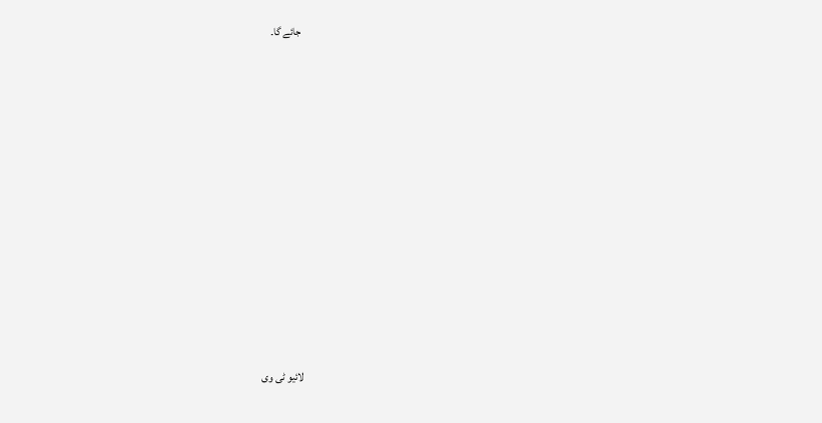جائے گا۔












لائیو ٹی وی